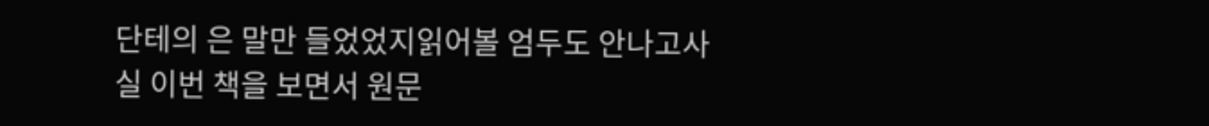단테의 은 말만 들었었지읽어볼 엄두도 안나고사실 이번 책을 보면서 원문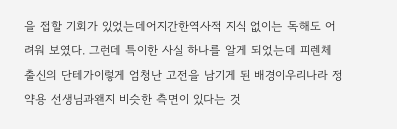을 접할 기회가 있었는데어지간한역사적 지식 없이는 독해도 어려워 보였다. 그런데 특이한 사실 하나를 알게 되었는데 피렌체 출신의 단테가이렇게 엄청난 고전을 남기게 된 배경이우리나라 정약용 선생님과왠지 비슷한 측면이 있다는 것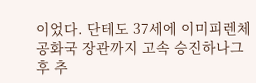이었다. 단테도 37세에 이미피렌체 공화국 장관까지 고속 승진하나그 후 추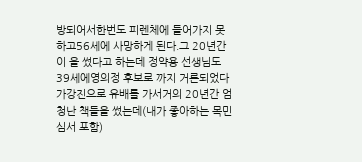방되어서한번도 피렌체에 들어가지 못하고56세에 사망하게 된다.그 20년간 이 을 썼다고 하는데 정약용 선생님도 39세에영의정 후보로 까지 거론되었다가강진으로 유배를 가서거의 20년간 엄청난 책들을 썼는데(내가 좋아하는 목민심서 포함)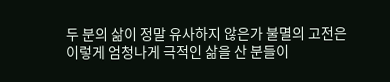두 분의 삶이 정말 유사하지 않은가 불멸의 고전은이렇게 엄청나게 극적인 삶을 산 분들이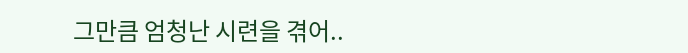그만큼 엄청난 시련을 겪어..